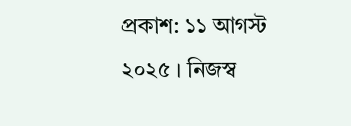প্রকাশ: ১১ আগস্ট ২০২৫ । নিজস্ব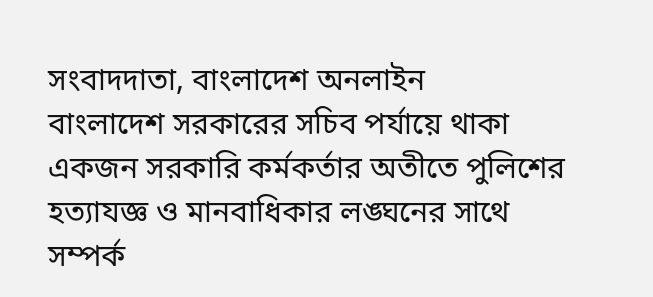সংবাদদাতা, বাংলাদেশ অনলাইন
বাংলাদেশ সরকারের সচিব পর্যায়ে থাকা একজন সরকারি কর্মকর্তার অতীতে পুলিশের হত্যাযজ্ঞ ও মানবাধিকার লঙ্ঘনের সাথে সম্পর্ক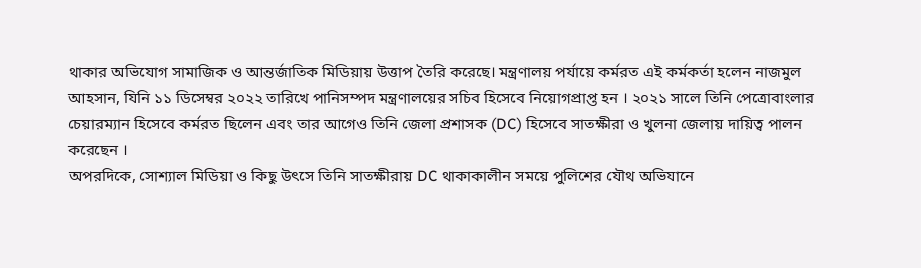থাকার অভিযোগ সামাজিক ও আন্তর্জাতিক মিডিয়ায় উত্তাপ তৈরি করেছে। মন্ত্রণালয় পর্যায়ে কর্মরত এই কর্মকর্তা হলেন নাজমুল আহসান, যিনি ১১ ডিসেম্বর ২০২২ তারিখে পানিসম্পদ মন্ত্রণালয়ের সচিব হিসেবে নিয়োগপ্রাপ্ত হন । ২০২১ সালে তিনি পেত্রোবাংলার চেয়ারম্যান হিসেবে কর্মরত ছিলেন এবং তার আগেও তিনি জেলা প্রশাসক (DC) হিসেবে সাতক্ষীরা ও খুলনা জেলায় দায়িত্ব পালন করেছেন ।
অপরদিকে, সোশ্যাল মিডিয়া ও কিছু উৎসে তিনি সাতক্ষীরায় DC থাকাকালীন সময়ে পুলিশের যৌথ অভিযানে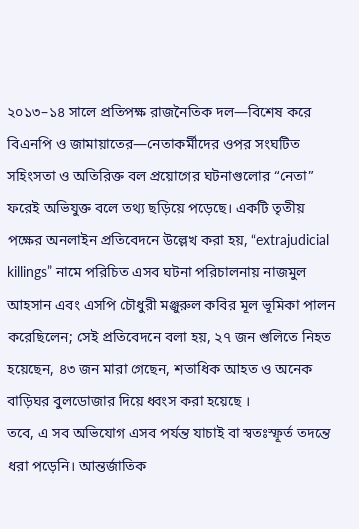২০১৩–১৪ সালে প্রতিপক্ষ রাজনৈতিক দল—বিশেষ করে বিএনপি ও জামায়াতের—নেতাকর্মীদের ওপর সংঘটিত সহিংসতা ও অতিরিক্ত বল প্রয়োগের ঘটনাগুলোর “নেতা” ফরেই অভিযুক্ত বলে তথ্য ছড়িয়ে পড়েছে। একটি তৃতীয় পক্ষের অনলাইন প্রতিবেদনে উল্লেখ করা হয়, “extrajudicial killings” নামে পরিচিত এসব ঘটনা পরিচালনায় নাজমুল আহসান এবং এসপি চৌধুরী মঞ্জুরুল কবির মূল ভূমিকা পালন করেছিলেন; সেই প্রতিবেদনে বলা হয়, ২৭ জন গুলিতে নিহত হয়েছেন, ৪৩ জন মারা গেছেন, শতাধিক আহত ও অনেক বাড়িঘর বুলডোজার দিয়ে ধ্বংস করা হয়েছে ।
তবে, এ সব অভিযোগ এসব পর্যন্ত যাচাই বা স্বতঃস্ফূর্ত তদন্তে ধরা পড়েনি। আন্তর্জাতিক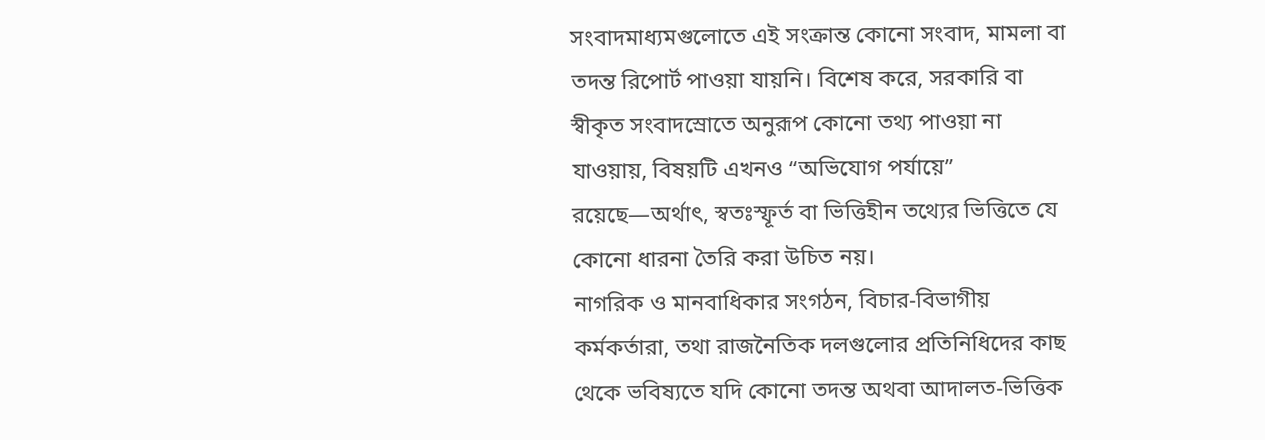সংবাদমাধ্যমগুলোতে এই সংক্রান্ত কোনো সংবাদ, মামলা বা তদন্ত রিপোর্ট পাওয়া যায়নি। বিশেষ করে, সরকারি বা স্বীকৃত সংবাদস্রোতে অনুরূপ কোনো তথ্য পাওয়া না যাওয়ায়, বিষয়টি এখনও “অভিযোগ পর্যায়ে” রয়েছে—অর্থাৎ, স্বতঃস্ফূর্ত বা ভিত্তিহীন তথ্যের ভিত্তিতে যে কোনো ধারনা তৈরি করা উচিত নয়।
নাগরিক ও মানবাধিকার সংগঠন, বিচার-বিভাগীয় কর্মকর্তারা, তথা রাজনৈতিক দলগুলোর প্রতিনিধিদের কাছ থেকে ভবিষ্যতে যদি কোনো তদন্ত অথবা আদালত-ভিত্তিক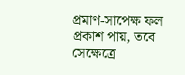প্রমাণ-সাপেক্ষ ফল প্রকাশ পায়, তবে সেক্ষেত্রে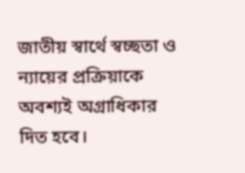জাতীয় স্বার্থে স্বচ্ছতা ও ন্যায়ের প্রক্রিয়াকে অবশ্যই অগ্রাধিকার দিত হবে।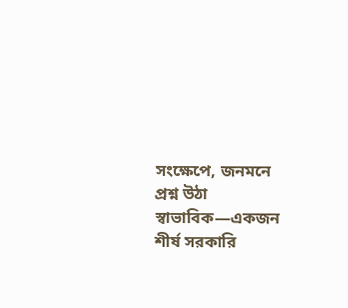সংক্ষেপে, জনমনে প্রশ্ন উঠা স্বাভাবিক—একজন শীর্ষ সরকারি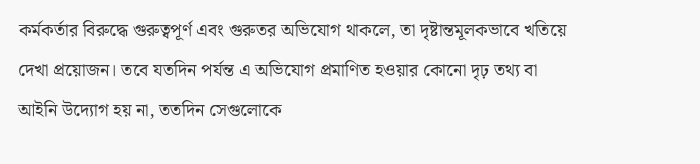কর্মকর্তার বিরুদ্ধে গুরুত্বপূর্ণ এবং গুরুতর অভিযোগ থাকলে, তা দৃষ্টান্তমূলকভাবে খতিয়ে দেখা প্রয়োজন। তবে যতদিন পর্যন্ত এ অভিযোগ প্রমাণিত হওয়ার কোনো দৃঢ় তথ্য বা আইনি উদ্যোগ হয় না, ততদিন সেগুলোকে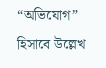“অভিযোগ” হিসাবে উল্লেখ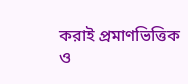করাই প্রমাণভিত্তিক ও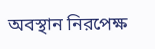অবস্থান নিরপেক্ষ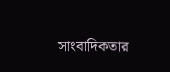সাংবাদিকতার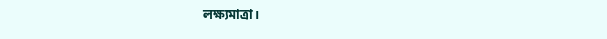লক্ষ্যমাত্রা।